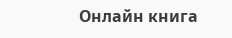Онлайн книга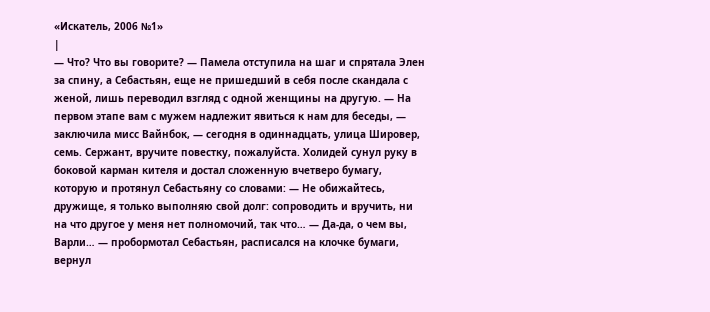«Искатель, 2006 №1»
|
— Что? Что вы говорите? — Памела отступила на шаг и спрятала Элен за спину, а Себастьян, еще не пришедший в себя после скандала с женой, лишь переводил взгляд с одной женщины на другую. — На первом этапе вам с мужем надлежит явиться к нам для беседы, — заключила мисс Вайнбок, — сегодня в одиннадцать, улица Шировер, семь. Сержант, вручите повестку, пожалуйста. Холидей сунул руку в боковой карман кителя и достал сложенную вчетверо бумагу, которую и протянул Себастьяну со словами: — Не обижайтесь, дружище, я только выполняю свой долг: сопроводить и вручить, ни на что другое у меня нет полномочий, так что… — Да-да, о чем вы, Варли… — пробормотал Себастьян, расписался на клочке бумаги, вернул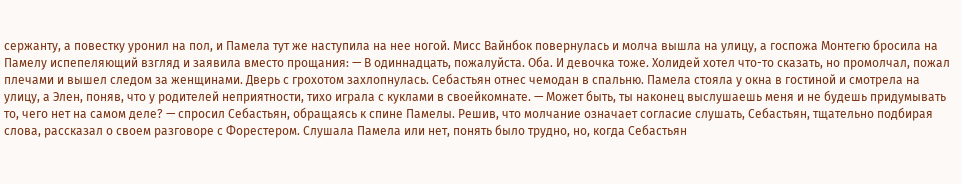сержанту, а повестку уронил на пол, и Памела тут же наступила на нее ногой. Мисс Вайнбок повернулась и молча вышла на улицу, а госпожа Монтегю бросила на Памелу испепеляющий взгляд и заявила вместо прощания: — В одиннадцать, пожалуйста. Оба. И девочка тоже. Холидей хотел что-то сказать, но промолчал, пожал плечами и вышел следом за женщинами. Дверь с грохотом захлопнулась. Себастьян отнес чемодан в спальню. Памела стояла у окна в гостиной и смотрела на улицу, а Элен, поняв, что у родителей неприятности, тихо играла с куклами в своейкомнате. — Может быть, ты наконец выслушаешь меня и не будешь придумывать то, чего нет на самом деле? — спросил Себастьян, обращаясь к спине Памелы. Решив, что молчание означает согласие слушать, Себастьян, тщательно подбирая слова, рассказал о своем разговоре с Форестером. Слушала Памела или нет, понять было трудно, но, когда Себастьян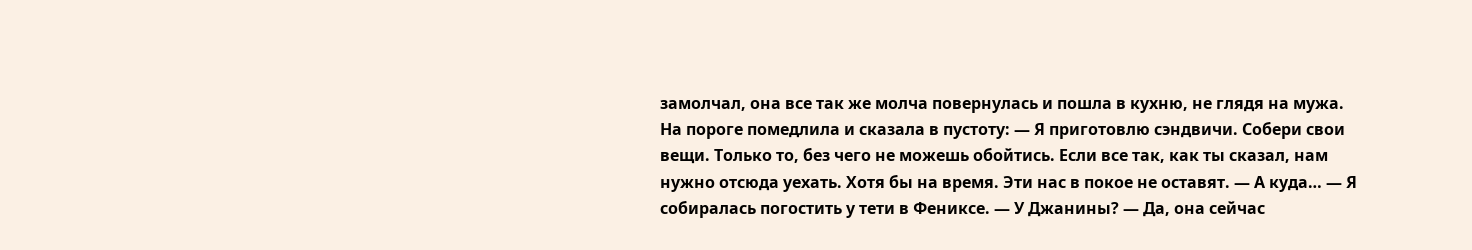замолчал, она все так же молча повернулась и пошла в кухню, не глядя на мужа. На пороге помедлила и сказала в пустоту: — Я приготовлю сэндвичи. Собери свои вещи. Только то, без чего не можешь обойтись. Если все так, как ты сказал, нам нужно отсюда уехать. Хотя бы на время. Эти нас в покое не оставят. — А куда… — Я собиралась погостить у тети в Фениксе. — У Джанины? — Да, она сейчас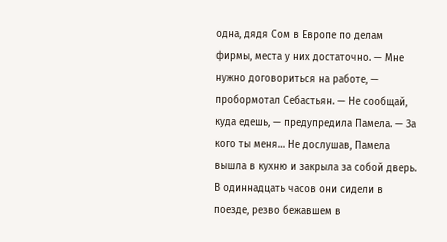одна, дядя Сом в Европе по делам фирмы, места у них достаточно. — Мне нужно договориться на работе, — пробормотал Себастьян. — Не сообщай, куда едешь, — предупредила Памела. — За кого ты меня… Не дослушав, Памела вышла в кухню и закрыла за собой дверь. В одиннадцать часов они сидели в поезде, резво бежавшем в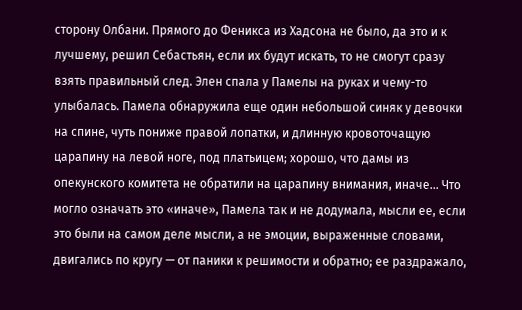сторону Олбани. Прямого до Феникса из Хадсона не было, да это и к лучшему, решил Себастьян, если их будут искать, то не смогут сразу взять правильный след. Элен спала у Памелы на руках и чему-то улыбалась. Памела обнаружила еще один небольшой синяк у девочки на спине, чуть пониже правой лопатки, и длинную кровоточащую царапину на левой ноге, под платьицем; хорошо, что дамы из опекунского комитета не обратили на царапину внимания, иначе… Что могло означать это «иначе», Памела так и не додумала, мысли ее, если это были на самом деле мысли, а не эмоции, выраженные словами, двигались по кругу — от паники к решимости и обратно; ее раздражало,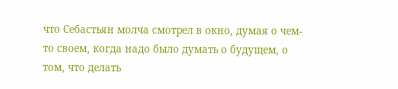что Себастьян молча смотрел в окно, думая о чем-то своем, когда надо было думать о будущем, о том, что делать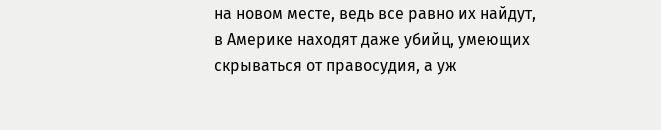на новом месте, ведь все равно их найдут, в Америке находят даже убийц, умеющих скрываться от правосудия, а уж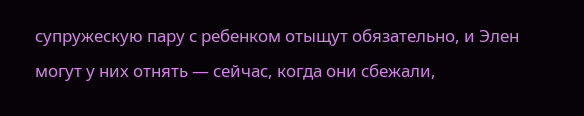супружескую пару с ребенком отыщут обязательно, и Элен могут у них отнять — сейчас, когда они сбежали,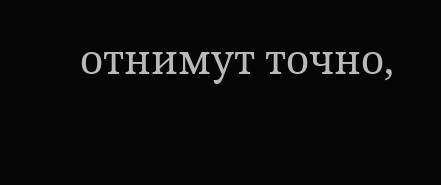отнимут точно,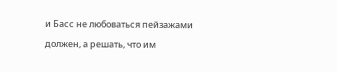и Басс не любоваться пейзажами должен, а решать, что им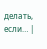делать, если… |